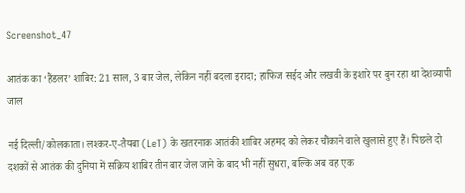Screenshot_47

आतंक का ‘हैंडलर’ शाबिर: 21 साल, 3 बार जेल, लेकिन नहीं बदला इरादा; हाफिज सईद और लखवी के इशारे पर बुन रहा था देशव्यापी जाल

नई दिल्ली/कोलकाता। लश्कर-ए-तैयबा (LeT) के खतरनाक आतंकी शाबिर अहमद को लेकर चौंकाने वाले खुलासे हुए हैं। पिछले दो दशकों से आतंक की दुनिया में सक्रिय शाबिर तीन बार जेल जाने के बाद भी नहीं सुधरा, बल्कि अब वह एक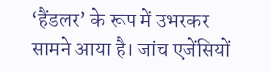‘हैंडलर’ के रूप में उभरकर सामने आया है। जांच एजेंसियों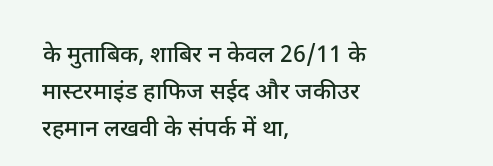के मुताबिक, शाबिर न केवल 26/11 के मास्टरमाइंड हाफिज सईद और जकीउर रहमान लखवी के संपर्क में था,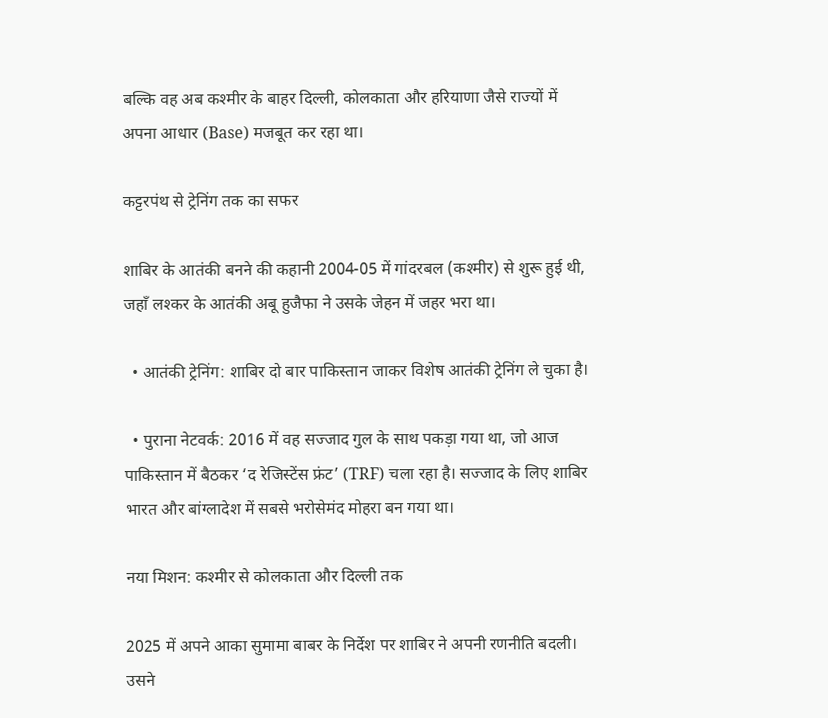बल्कि वह अब कश्मीर के बाहर दिल्ली, कोलकाता और हरियाणा जैसे राज्यों में अपना आधार (Base) मजबूत कर रहा था।

कट्टरपंथ से ट्रेनिंग तक का सफर

शाबिर के आतंकी बनने की कहानी 2004-05 में गांदरबल (कश्मीर) से शुरू हुई थी, जहाँ लश्कर के आतंकी अबू हुजैफा ने उसके जेहन में जहर भरा था।

  • आतंकी ट्रेनिंग: शाबिर दो बार पाकिस्तान जाकर विशेष आतंकी ट्रेनिंग ले चुका है।

  • पुराना नेटवर्क: 2016 में वह सज्जाद गुल के साथ पकड़ा गया था, जो आज पाकिस्तान में बैठकर ‘द रेजिस्टेंस फ्रंट’ (TRF) चला रहा है। सज्जाद के लिए शाबिर भारत और बांग्लादेश में सबसे भरोसेमंद मोहरा बन गया था।

नया मिशन: कश्मीर से कोलकाता और दिल्ली तक

2025 में अपने आका सुमामा बाबर के निर्देश पर शाबिर ने अपनी रणनीति बदली। उसने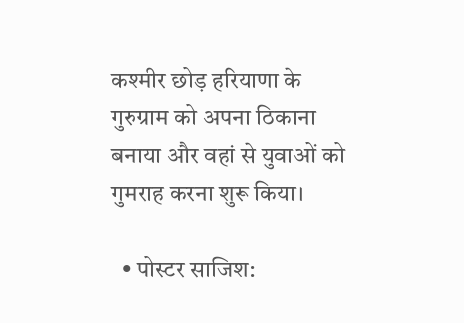कश्मीर छोड़ हरियाणा के गुरुग्राम को अपना ठिकाना बनाया और वहां से युवाओं को गुमराह करना शुरू किया।

  • पोस्टर साजिश: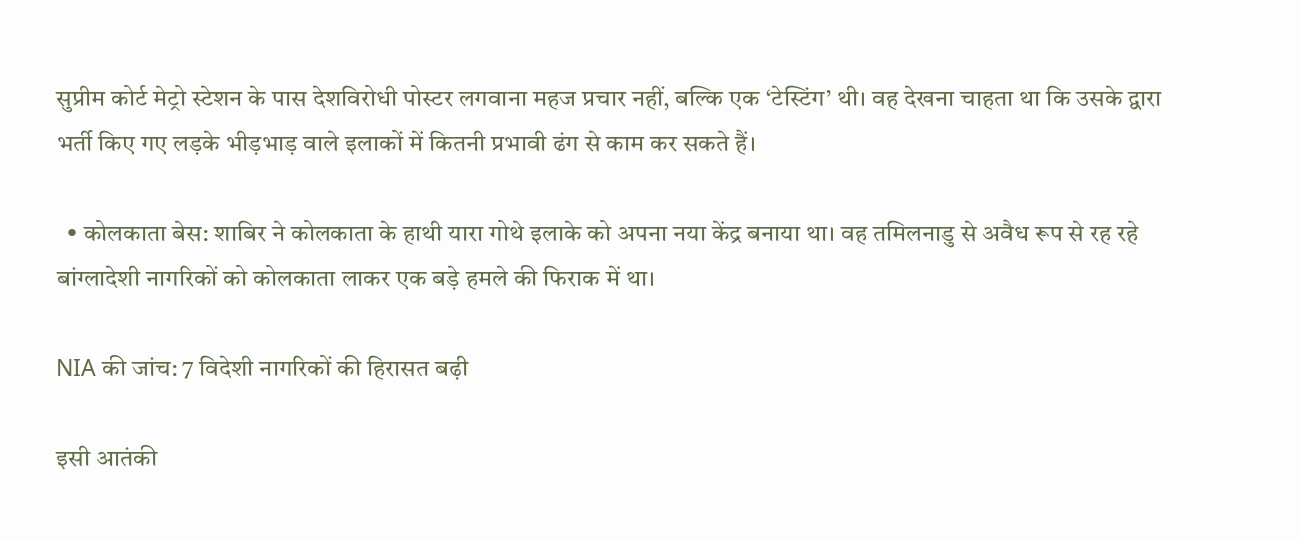सुप्रीम कोर्ट मेट्रो स्टेशन के पास देशविरोधी पोस्टर लगवाना महज प्रचार नहीं, बल्कि एक ‘टेस्टिंग’ थी। वह देखना चाहता था कि उसके द्वारा भर्ती किए गए लड़के भीड़भाड़ वाले इलाकों में कितनी प्रभावी ढंग से काम कर सकते हैं।

  • कोलकाता बेस: शाबिर ने कोलकाता के हाथी यारा गोथे इलाके को अपना नया केंद्र बनाया था। वह तमिलनाडु से अवैध रूप से रह रहे बांग्लादेशी नागरिकों को कोलकाता लाकर एक बड़े हमले की फिराक में था।

NIA की जांच: 7 विदेशी नागरिकों की हिरासत बढ़ी

इसी आतंकी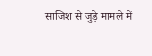साजिश से जुड़े मामले में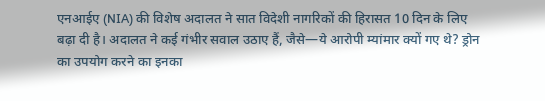एनआईए (NIA) की विशेष अदालत ने सात विदेशी नागरिकों की हिरासत 10 दिन के लिए बढ़ा दी है। अदालत ने कई गंभीर सवाल उठाए हैं, जैसे—ये आरोपी म्यांमार क्यों गए थे? ड्रोन का उपयोग करने का इनका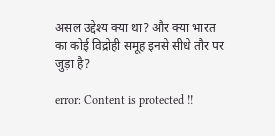असल उद्देश्य क्या था? और क्या भारत का कोई विद्रोही समूह इनसे सीधे तौर पर जुड़ा है?

error: Content is protected !!